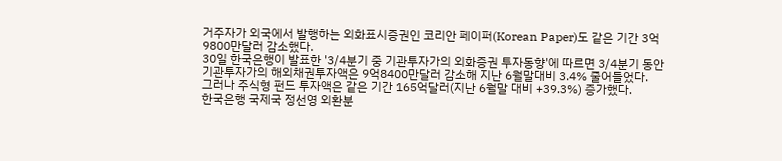거주자가 외국에서 발행하는 외화표시증권인 코리안 페이퍼(Korean Paper)도 같은 기간 3억9800만달러 감소했다.
30일 한국은행이 발표한 '3/4분기 중 기관투자가의 외화증권 투자동향'에 따르면 3/4분기 동안 기관투자가의 해외채권투자액은 9억8400만달러 감소해 지난 6월말대비 3.4% 줄어들었다.
그러나 주식형 펀드 투자액은 같은 기간 165억달러(지난 6월말 대비 +39.3%) 증가했다.
한국은행 국제국 정선영 외환분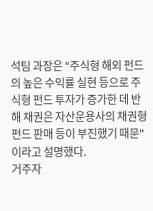석팀 과장은 "주식형 해외 펀드의 높은 수익률 실현 등으로 주식형 펀드 투자가 증가한 데 반해 채권은 자산운용사의 채권형 펀드 판매 등이 부진했기 때문"이라고 설명했다.
거주자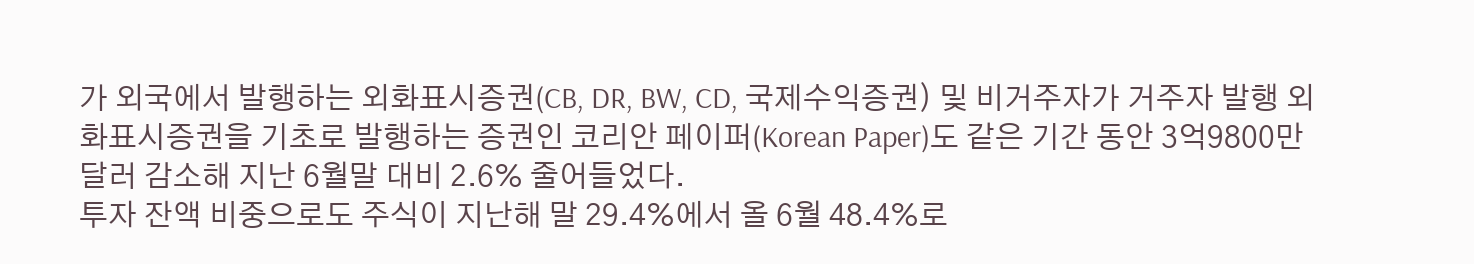가 외국에서 발행하는 외화표시증권(CB, DR, BW, CD, 국제수익증권) 및 비거주자가 거주자 발행 외화표시증권을 기초로 발행하는 증권인 코리안 페이퍼(Korean Paper)도 같은 기간 동안 3억9800만달러 감소해 지난 6월말 대비 2.6% 줄어들었다.
투자 잔액 비중으로도 주식이 지난해 말 29.4%에서 올 6월 48.4%로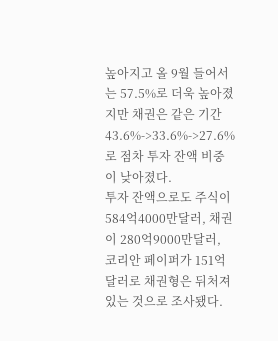높아지고 올 9월 들어서는 57.5%로 더욱 높아졌지만 채권은 같은 기간 43.6%->33.6%->27.6%로 점차 투자 잔액 비중이 낮아졌다.
투자 잔액으로도 주식이 584억4000만달러, 채권이 280억9000만달러, 코리안 페이퍼가 151억달러로 채권형은 뒤처져 있는 것으로 조사됐다.